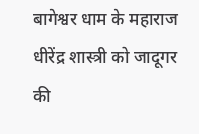बागेश्वर धाम के महाराज धीरेंद्र शास्त्री को जादूगर की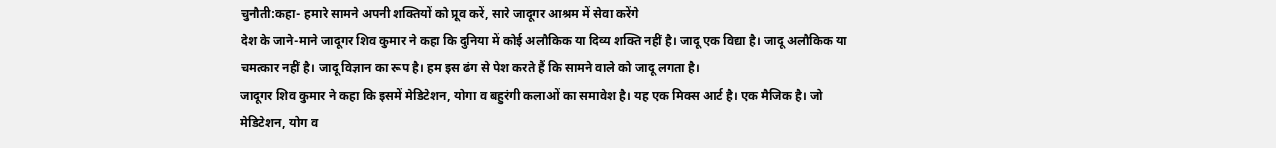चुनौती:कहा- हमारे सामने अपनी शक्तियों को प्रूव करें, सारे जादूगर आश्रम में सेवा करेंगे
देश के जाने-माने जादूगर शिव कुमार ने कहा कि दुनिया में कोई अलौकिक या दिव्य शक्ति नहीं है। जादू एक विद्या है। जादू अलौकिक या चमत्कार नहीं है। जादू विज्ञान का रूप है। हम इस ढंग से पेश करते हैं कि सामने वाले को जादू लगता है।
जादूगर शिव कुमार ने कहा कि इसमें मेडिटेशन, योगा व बहुरंगी कलाओं का समावेश है। यह एक मिक्स आर्ट है। एक मैजिक है। जो मेडिटेशन, योग व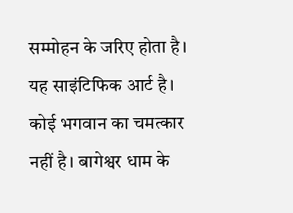सम्मोहन के जरिए होता है। यह साइंटिफिक आर्ट है। कोई भगवान का चमत्कार नहीं है। बागेश्वर धाम के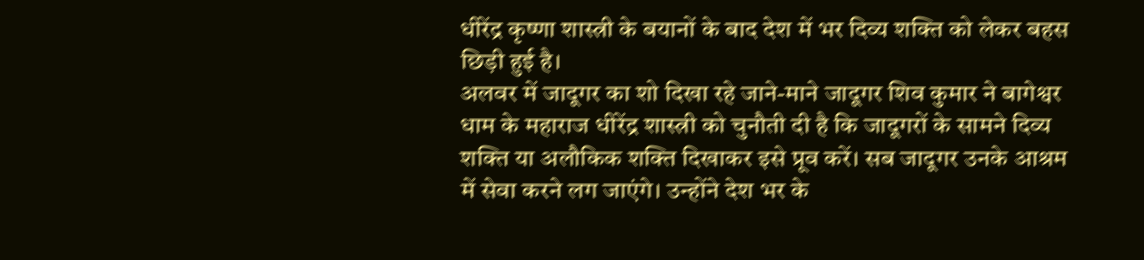धीरेंद्र कृष्णा शास्त्री के बयानों के बाद देश में भर दिव्य शक्ति को लेकर बहस छिड़ी हुई है।
अलवर में जादूगर का शो दिखा रहे जाने-माने जादूगर शिव कुमार ने बागेश्वर धाम के महाराज धीरेंद्र शास्त्री को चुनौती दी है कि जादूगरों के सामने दिव्य शक्ति या अलौकिक शक्ति दिखाकर इसे प्रूव करें। सब जादूगर उनके आश्रम में सेवा करने लग जाएंगे। उन्होंने देश भर के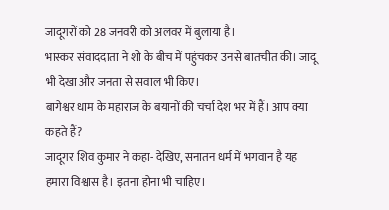जादूगरों को 28 जनवरी को अलवर में बुलाया है।
भास्कर संवाददाता ने शो के बीच में पहुंचकर उनसे बातचीत की। जादू भी देखा और जनता से सवाल भी किए।
बागेश्वर धाम के महाराज के बयानों की चर्चा देश भर में हैं। आप क्या कहते हैं?
जादूगर शिव कुमार ने कहा- देखिए, सनातन धर्म में भगवान है यह हमारा विश्वास है। इतना होना भी चाहिए।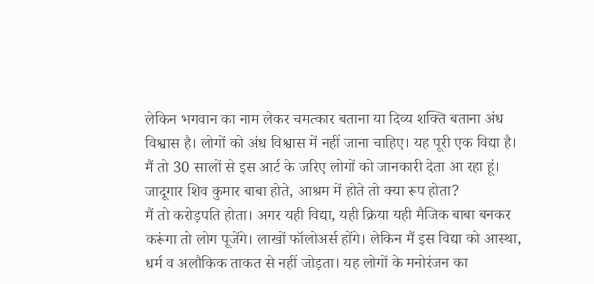लेकिन भगवान का नाम लेकर चमत्कार बताना या दिव्य शक्ति बताना अंध विश्वास है। लोगों को अंध विश्वास में नहीं जाना चाहिए। यह पूरी एक विद्या है। मैं तो 30 सालों से इस आर्ट के जरिए लोगों को जानकारी देता आ रहा हूं।
जादूगार शिव कुमार बाबा होते, आश्रम में होते तो क्या रूप होता?
मैं तो करोड़पति होता। अगर यही विद्या, यही क्रिया यही मैजिक बाबा बनकर करूंगा तो लोग पूजेंगे। लाखों फॉलोअर्स होंगे। लेकिन मैं इस विद्या को आस्था, धर्म व अलौकिक ताकत से नहीं जोड़ता। यह लोगों के मनोरंजन का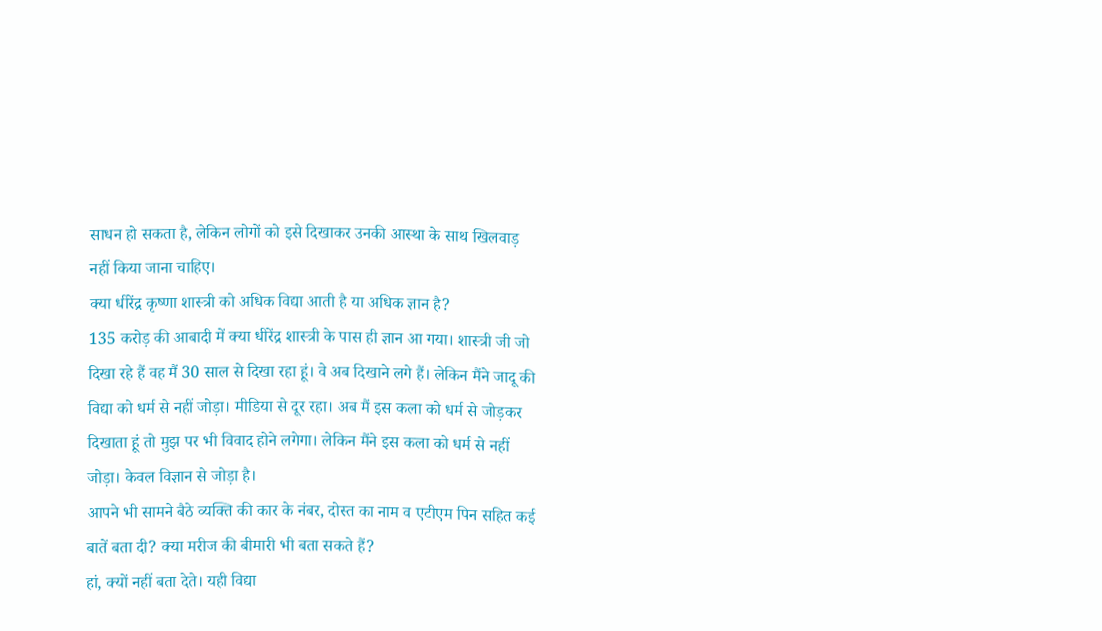साधन हो सकता है, लेकिन लोगों को इसे दिखाकर उनकी आस्था के साथ खिलवाड़ नहीं किया जाना चाहिए।
क्या धीरेंद्र कृष्णा शास्त्री को अधिक विद्या आती है या अधिक ज्ञान है?
135 करोड़ की आबादी में क्या धीरेंद्र शास्त्री के पास ही ज्ञान आ गया। शास्त्री जी जो दिखा रहे हैं वह मैं 30 साल से दिखा रहा हूं। वे अब दिखाने लगे हैं। लेकिन मैंने जादू की विद्या को धर्म से नहीं जोड़ा। मीडिया से दूर रहा। अब मैं इस कला को धर्म से जोड़कर दिखाता हूं तो मुझ पर भी विवाद होने लगेगा। लेकिन मैंने इस कला को धर्म से नहीं जोड़ा। केवल विज्ञान से जोड़ा है।
आपने भी सामने बैठे व्यक्ति की कार के नंबर, दोस्त का नाम व एटीएम पिन सहित कई बातें बता दी? क्या मरीज की बीमारी भी बता सकते हैं?
हां, क्यों नहीं बता देते। यही विद्या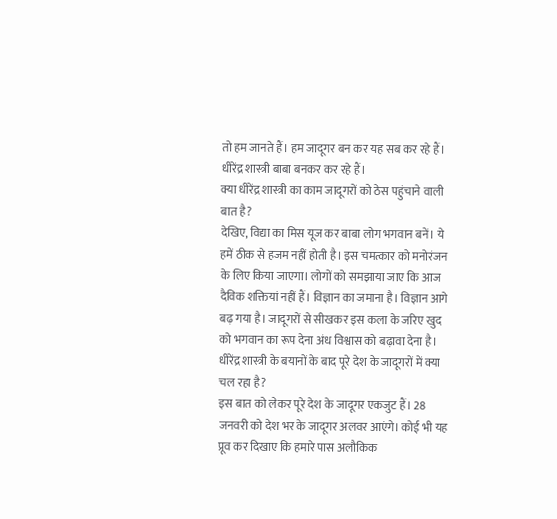तो हम जानते हैं। हम जादूगर बन कर यह सब कर रहे हैं। धीरेंद्र शास्त्री बाबा बनकर कर रहे हैं।
क्या धीरेंद्र शास्त्री का काम जादूगरों को ठेस पहुंचाने वाली बात है?
देखिए, विद्या का मिस यूज कर बाबा लोग भगवान बनें। ये हमें ठीक से हजम नहीं होती है। इस चमत्कार को मनोरंजन के लिए किया जाएगा। लोगों को समझाया जाए कि आज दैविक शक्तियां नहीं हैं। विज्ञान का जमाना है। विज्ञान आगे बढ़ गया है। जादूगरों से सीखकर इस कला के जरिए खुद को भगवान का रूप देना अंध विश्वास को बढ़ावा देना है।
धीरेंद्र शास्त्री के बयानों के बाद पूरे देश के जादूगरों में क्या चल रहा है?
इस बात को लेकर पूरे देश के जादूगर एकजुट हैं। 28 जनवरी को देश भर के जादूगर अलवर आएंगे। कोई भी यह प्रूव कर दिखाए कि हमारे पास अलौकिक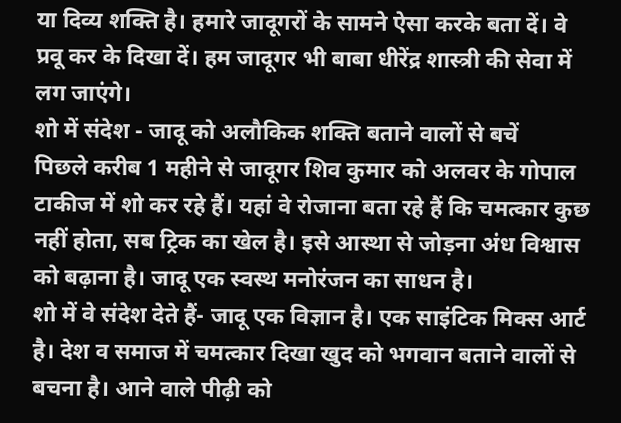या दिव्य शक्ति है। हमारे जादूगरों के सामने ऐसा करके बता दें। वे प्रवू कर के दिखा दें। हम जादूगर भी बाबा धीरेंद्र शास्त्री की सेवा में लग जाएंगे।
शो में संदेश - जादू को अलौकिक शक्ति बताने वालों से बचें
पिछले करीब 1 महीने से जादूगर शिव कुमार को अलवर के गोपाल टाकीज में शो कर रहे हैं। यहां वे रोजाना बता रहे हैं कि चमत्कार कुछ नहीं होता, सब ट्रिक का खेल है। इसे आस्था से जोड़ना अंध विश्वास को बढ़ाना है। जादू एक स्वस्थ मनोरंजन का साधन है।
शो में वे संदेश देते हैं- जादू एक विज्ञान है। एक साइंटिक मिक्स आर्ट है। देश व समाज में चमत्कार दिखा खुद को भगवान बताने वालों से बचना है। आने वाले पीढ़ी को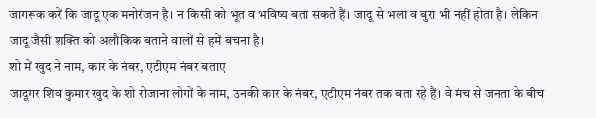जागरूक करें कि जादू एक मनोरंजन है। न किसी को भूत व भविष्य बता सकते हैं। जादू से भला व बुरा भी नहीं होता है। लेकिन जादू जैसी शक्ति को अलौकिक बताने वालों से हमें बचना है।
शो में खुद ने नाम, कार के नंबर, एटीएम नंबर बताए
जादूगर शिव कुमार खुद के शो रोजाना लोगों के नाम, उनकी कार के नंबर, एटीएम नंबर तक बता रहे हैं। वे मंच से जनता के बीच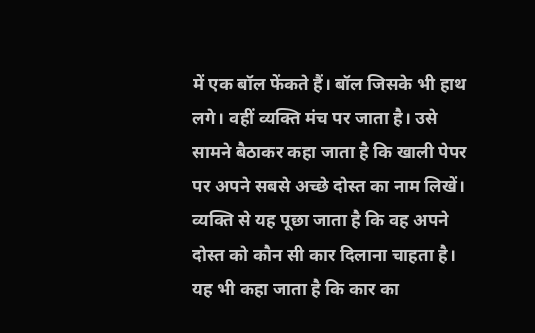में एक बॉल फेंकते हैं। बॉल जिसके भी हाथ लगे। वहीं व्यक्ति मंच पर जाता है। उसे सामने बैठाकर कहा जाता है कि खाली पेपर पर अपने सबसे अच्छे दोस्त का नाम लिखें।
व्यक्ति से यह पूछा जाता है कि वह अपने दोस्त को कौन सी कार दिलाना चाहता है। यह भी कहा जाता है कि कार का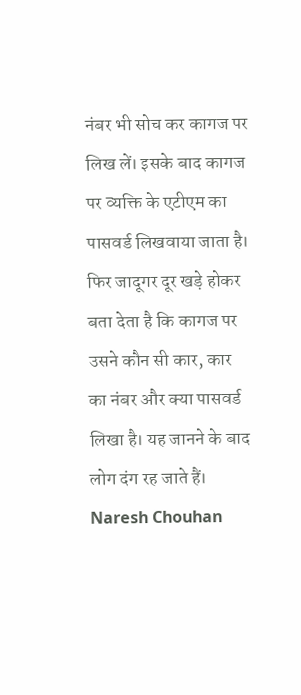नंबर भी सोच कर कागज पर लिख लें। इसके बाद कागज पर व्यक्ति के एटीएम का पासवर्ड लिखवाया जाता है। फिर जादूगर दूर खड़े होकर बता देता है कि कागज पर उसने कौन सी कार, कार का नंबर और क्या पासवर्ड लिखा है। यह जानने के बाद लोग दंग रह जाते हैं।
Naresh Chouhan